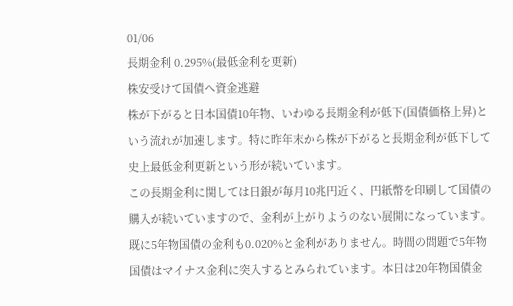01/06
長期金利 0.295%(最低金利を更新)
株安受けて国債へ資金逃避
株が下がると日本国債10年物、いわゆる長期金利が低下(国債価格上昇)という流れが加速します。特に昨年末から株が下がると長期金利が低下して史上最低金利更新という形が続いています。
この長期金利に関しては日銀が毎月10兆円近く、円紙幣を印刷して国債の購入が続いていますので、金利が上がりようのない展開になっています。
既に5年物国債の金利も0.020%と金利がありません。時間の問題で5年物国債はマイナス金利に突入するとみられています。本日は20年物国債金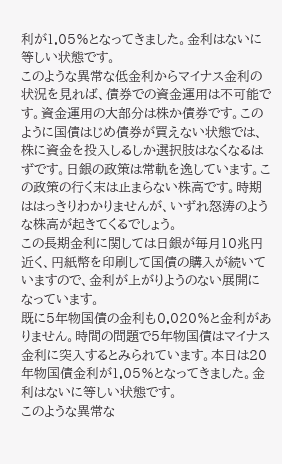利が1.05%となってきました。金利はないに等しい状態です。
このような異常な低金利からマイナス金利の状況を見れば、債券での資金運用は不可能です。資金運用の大部分は株か債券です。このように国債はじめ債券が買えない状態では、株に資金を投入しるしか選択肢はなくなるはずです。日銀の政策は常軌を逸しています。この政策の行く末は止まらない株高です。時期ははっきりわかりませんが、いずれ怒涛のような株高が起きてくるでしょう。
この長期金利に関しては日銀が毎月10兆円近く、円紙幣を印刷して国債の購入が続いていますので、金利が上がりようのない展開になっています。
既に5年物国債の金利も0.020%と金利がありません。時間の問題で5年物国債はマイナス金利に突入するとみられています。本日は20年物国債金利が1.05%となってきました。金利はないに等しい状態です。
このような異常な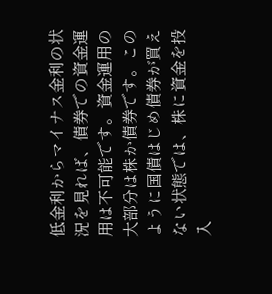低金利からマイナス金利の状況を見れば、債券での資金運用は不可能です。資金運用の大部分は株か債券です。このように国債はじめ債券が買えない状態では、株に資金を投入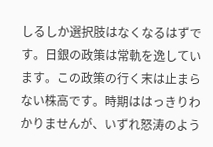しるしか選択肢はなくなるはずです。日銀の政策は常軌を逸しています。この政策の行く末は止まらない株高です。時期ははっきりわかりませんが、いずれ怒涛のよう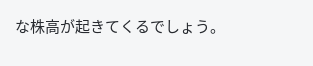な株高が起きてくるでしょう。